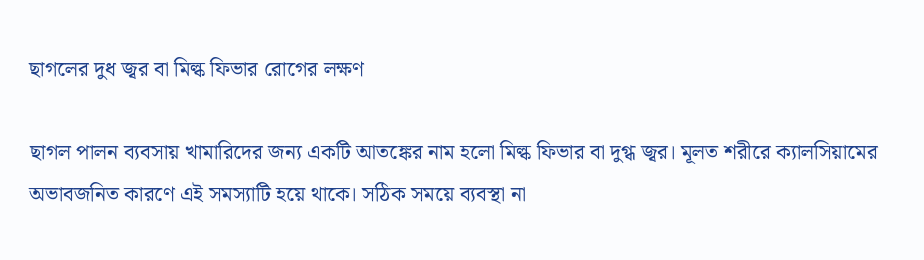ছাগলের দুধ জ্বর বা মিল্ক ফিভার রোগের লক্ষণ

ছাগল পালন ব্যবসায় খামারিদের জন্য একটি আতঙ্কের নাম হলো মিল্ক ফিভার বা দুগ্ধ জ্বর। মূলত শরীরে ক্যালসিয়ামের অভাবজনিত কারণে এই সমস্যাটি হয়ে থাকে। সঠিক সময়ে ব্যবস্থা না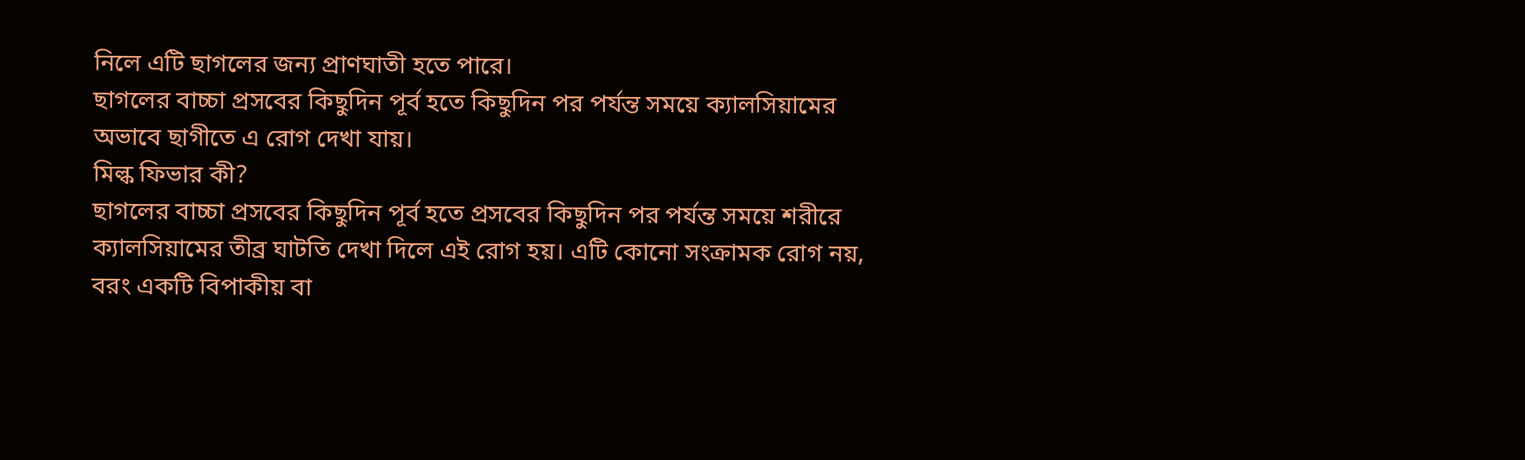নিলে এটি ছাগলের জন্য প্রাণঘাতী হতে পারে।
ছাগলের বাচ্চা প্রসবের কিছুদিন পূর্ব হতে কিছুদিন পর পর্যন্ত সময়ে ক্যালসিয়ামের অভাবে ছাগীতে এ রোগ দেখা যায়।
মিল্ক ফিভার কী?
ছাগলের বাচ্চা প্রসবের কিছুদিন পূর্ব হতে প্রসবের কিছুদিন পর পর্যন্ত সময়ে শরীরে ক্যালসিয়ামের তীব্র ঘাটতি দেখা দিলে এই রোগ হয়। এটি কোনো সংক্রামক রোগ নয়, বরং একটি বিপাকীয় বা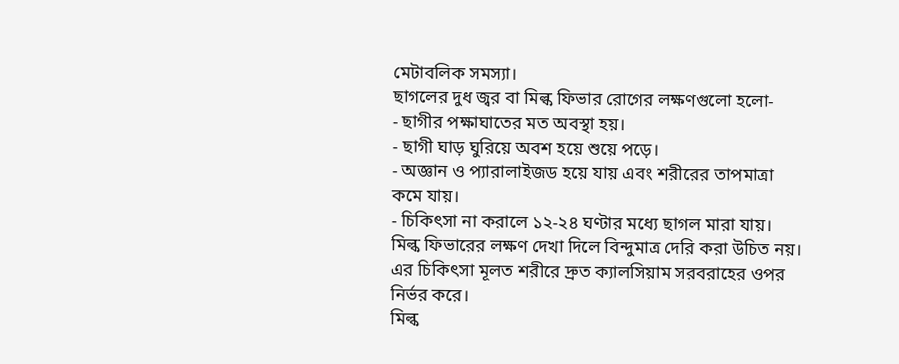মেটাবলিক সমস্যা।
ছাগলের দুধ জ্বর বা মিল্ক ফিভার রোগের লক্ষণগুলো হলো-
- ছাগীর পক্ষাঘাতের মত অবস্থা হয়।
- ছাগী ঘাড় ঘুরিয়ে অবশ হয়ে শুয়ে পড়ে।
- অজ্ঞান ও প্যারালাইজড হয়ে যায় এবং শরীরের তাপমাত্রা কমে যায়।
- চিকিৎসা না করালে ১২-২৪ ঘণ্টার মধ্যে ছাগল মারা যায়।
মিল্ক ফিভারের লক্ষণ দেখা দিলে বিন্দুমাত্র দেরি করা উচিত নয়। এর চিকিৎসা মূলত শরীরে দ্রুত ক্যালসিয়াম সরবরাহের ওপর নির্ভর করে।
মিল্ক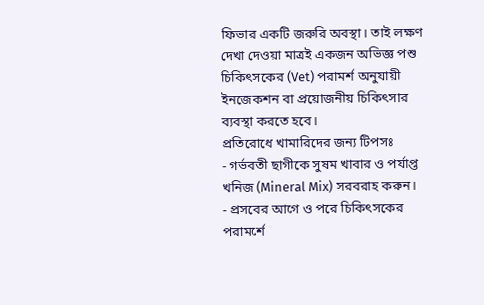ফিভার একটি জরুরি অবস্থা। তাই লক্ষণ দেখা দেওয়া মাত্রই একজন অভিজ্ঞ পশু চিকিৎসকের (Vet) পরামর্শ অনুযায়ী ইনজেকশন বা প্রয়োজনীয় চিকিৎসার ব্যবস্থা করতে হবে।
প্রতিরোধে খামারিদের জন্য টিপসঃ
- গর্ভবতী ছাগীকে সুষম খাবার ও পর্যাপ্ত খনিজ (Mineral Mix) সরবরাহ করুন।
- প্রসবের আগে ও পরে চিকিৎসকের পরামর্শে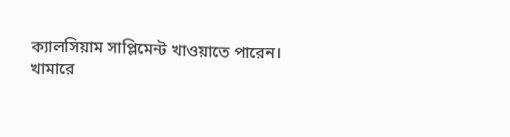ক্যালসিয়াম সাপ্লিমেন্ট খাওয়াতে পারেন।
খামারে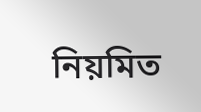নিয়মিত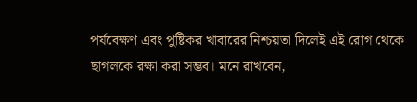পর্যবেক্ষণ এবং পুষ্টিকর খাবারের নিশ্চয়তা দিলেই এই রোগ থেকে ছাগলকে রক্ষা করা সম্ভব। মনে রাখবেন,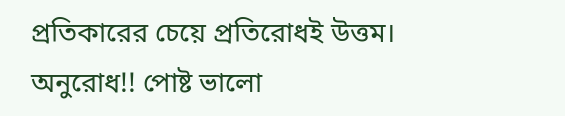প্রতিকারের চেয়ে প্রতিরোধই উত্তম।
অনুরোধ!! পোষ্ট ভালো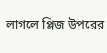লাগলে প্লিজ উপরের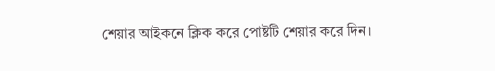শেয়ার আইকনে ক্লিক করে পোষ্টটি শেয়ার করে দিন।